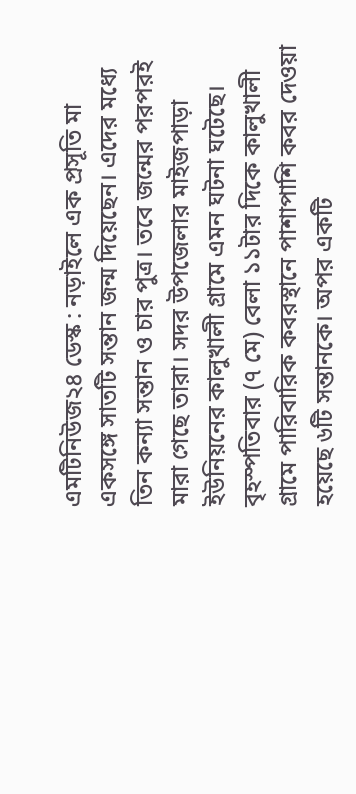এমটিনিউজ২৪ ডেস্ক : নড়াইলে এক প্রসূতি মা একসঙ্গে সাতটি সন্তান জন্ম দিয়েছেন। এদের মধ্যে তিন কন্যা সন্তান ও চার পুত্র। তবে জন্মের পরপরই মারা গেছে তারা। সদর উপজেলার মাইজপাড়া ইউনিয়নের কালুখালী গ্রামে এমন ঘটনা ঘটেছে।
বৃহস্পতিবার (৭ মে) বেলা ১১টার দিকে কালুখালী গ্রামে পারিবারিক কবরস্থানে পাশাপাশি কবর দেওয়া হয়েছে ৬টি সন্তানকে। অপর একটি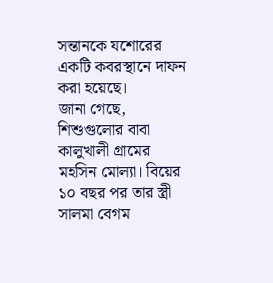সন্তানকে যশোরের একটি কবরস্থানে দাফন করা হয়েছে।
জানা গেছে, শিশুগুলোর বাবা কালুখালী গ্রামের মহসিন মোল্যা। বিয়ের ১০ বছর পর তার স্ত্রী সালমা বেগম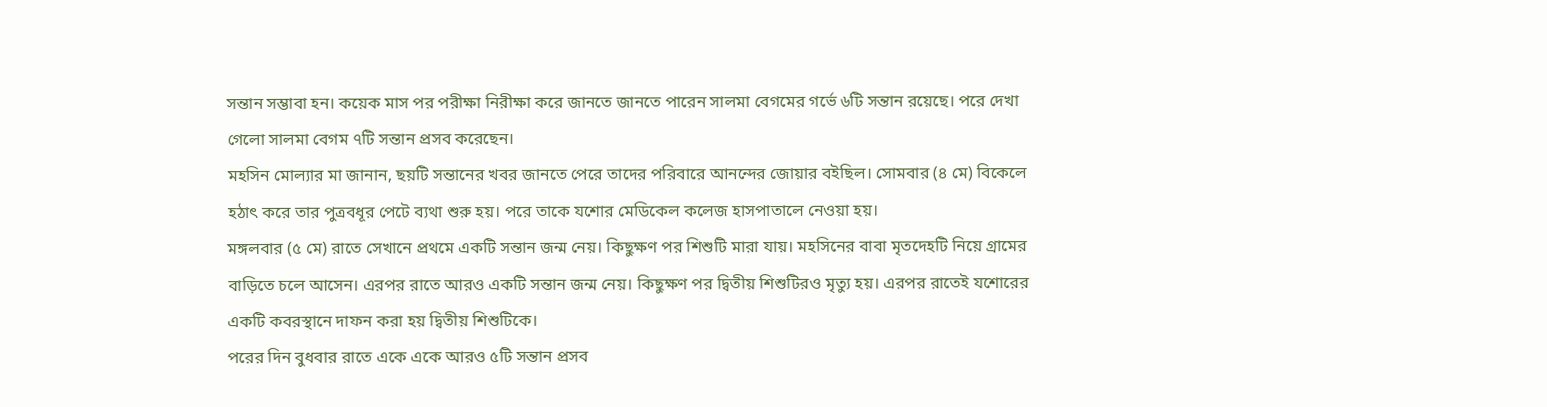সন্তান সম্ভাবা হন। কয়েক মাস পর পরীক্ষা নিরীক্ষা করে জানতে জানতে পারেন সালমা বেগমের গর্ভে ৬টি সন্তান রয়েছে। পরে দেখা গেলো সালমা বেগম ৭টি সন্তান প্রসব করেছেন।
মহসিন মোল্যার মা জানান, ছয়টি সন্তানের খবর জানতে পেরে তাদের পরিবারে আনন্দের জোয়ার বইছিল। সোমবার (৪ মে) বিকেলে হঠাৎ করে তার পুত্রবধূর পেটে ব্যথা শুরু হয়। পরে তাকে যশোর মেডিকেল কলেজ হাসপাতালে নেওয়া হয়।
মঙ্গলবার (৫ মে) রাতে সেখানে প্রথমে একটি সন্তান জন্ম নেয়। কিছুক্ষণ পর শিশুটি মারা যায়। মহসিনের বাবা মৃতদেহটি নিয়ে গ্রামের বাড়িতে চলে আসেন। এরপর রাতে আরও একটি সন্তান জন্ম নেয়। কিছুক্ষণ পর দ্বিতীয় শিশুটিরও মৃত্যু হয়। এরপর রাতেই যশোরের একটি কবরস্থানে দাফন করা হয় দ্বিতীয় শিশুটিকে।
পরের দিন বুধবার রাতে একে একে আরও ৫টি সন্তান প্রসব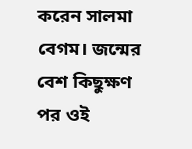করেন সালমা বেগম। জন্মের বেশ কিছুক্ষণ পর ওই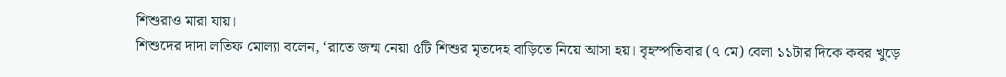শিশুরাও মারা যায়।
শিশুদের দাদা লতিফ মোল্যা বলেন, ‘রাতে জন্ম নেয়া ৫টি শিশুর মৃতদেহ বাড়িতে নিয়ে আসা হয়। বৃহস্পতিবার (৭ মে) বেলা ১১টার দিকে কবর খুড়ে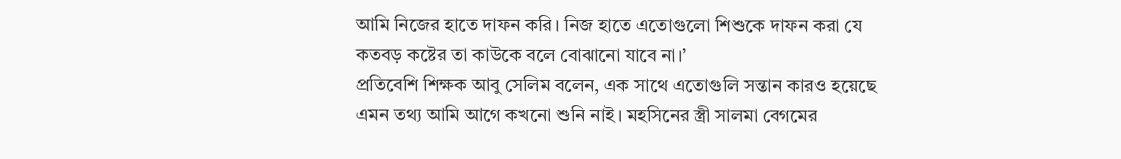আমি নিজের হাতে দাফন করি। নিজ হাতে এতোগুলো শিশুকে দাফন করা যে কতবড় কষ্টের তা কাউকে বলে বোঝানো যাবে না।’
প্রতিবেশি শিক্ষক আবু সেলিম বলেন, এক সাথে এতোগুলি সন্তান কারও হয়েছে এমন তথ্য আমি আগে কখনো শুনি নাই। মহসিনের স্ত্রী সালমা বেগমের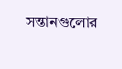সন্তানগুলোর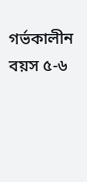গর্ভকালীন বয়স ৫-৬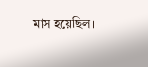মাস হয়েছিল।